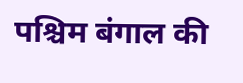पश्चिम बंगाल की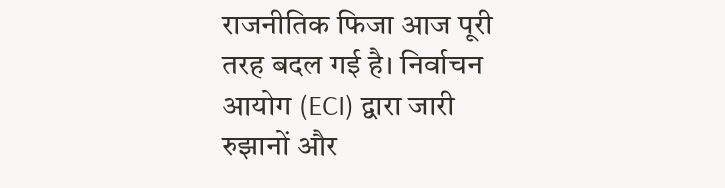राजनीतिक फिजा आज पूरी तरह बदल गई है। निर्वाचन आयोग (ECI) द्वारा जारी रुझानों और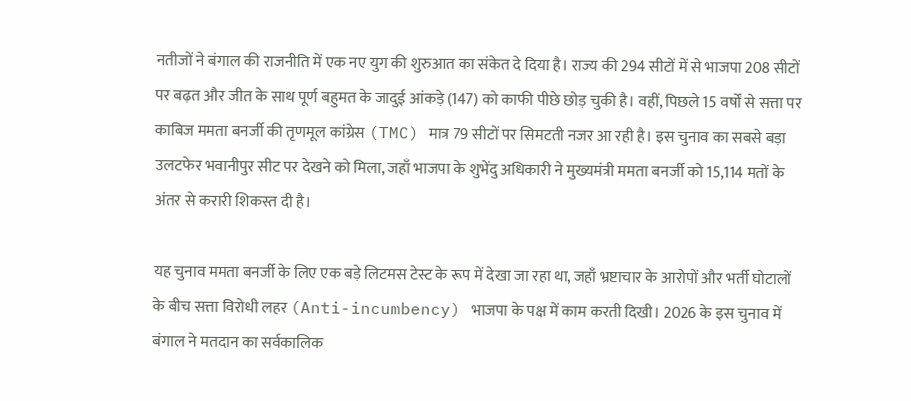नतीजों ने बंगाल की राजनीति में एक नए युग की शुरुआत का संकेत दे दिया है। राज्य की 294 सीटों में से भाजपा 208 सीटों पर बढ़त और जीत के साथ पूर्ण बहुमत के जादुई आंकड़े (147) को काफी पीछे छोड़ चुकी है। वहीं, पिछले 15 वर्षों से सत्ता पर काबिज ममता बनर्जी की तृणमूल कांग्रेस (TMC) मात्र 79 सीटों पर सिमटती नजर आ रही है। इस चुनाव का सबसे बड़ा उलटफेर भवानीपुर सीट पर देखने को मिला, जहाँ भाजपा के शुभेंदु अधिकारी ने मुख्यमंत्री ममता बनर्जी को 15,114 मतों के अंतर से करारी शिकस्त दी है।

यह चुनाव ममता बनर्जी के लिए एक बड़े लिटमस टेस्ट के रूप में देखा जा रहा था, जहाँ भ्रष्टाचार के आरोपों और भर्ती घोटालों के बीच सत्ता विरोधी लहर (Anti-incumbency) भाजपा के पक्ष में काम करती दिखी। 2026 के इस चुनाव में बंगाल ने मतदान का सर्वकालिक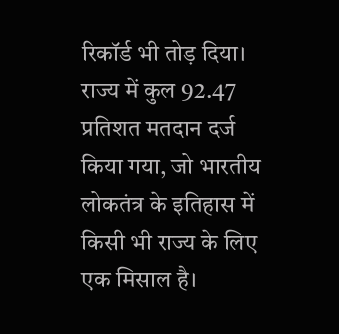रिकॉर्ड भी तोड़ दिया। राज्य में कुल 92.47 प्रतिशत मतदान दर्ज किया गया, जो भारतीय लोकतंत्र के इतिहास में किसी भी राज्य के लिए एक मिसाल है।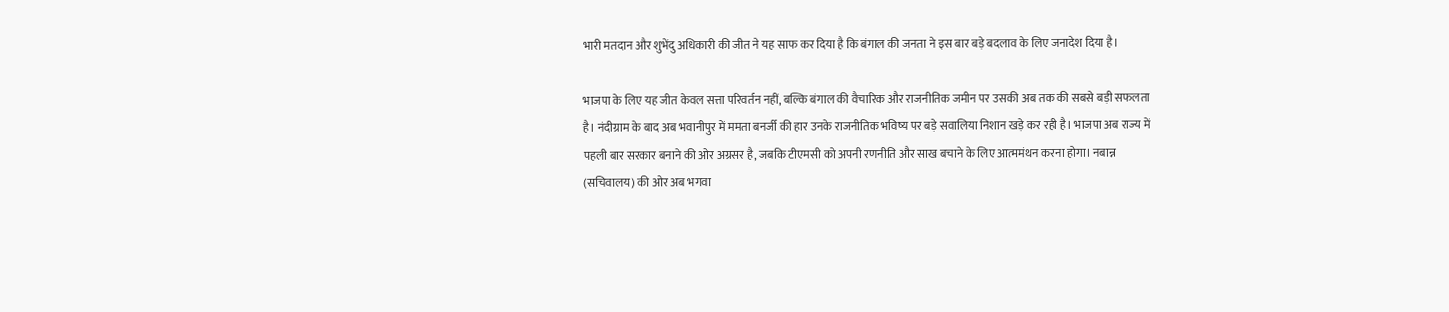भारी मतदान और शुभेंदु अधिकारी की जीत ने यह साफ कर दिया है कि बंगाल की जनता ने इस बार बड़े बदलाव के लिए जनादेश दिया है।

भाजपा के लिए यह जीत केवल सत्ता परिवर्तन नहीं, बल्कि बंगाल की वैचारिक और राजनीतिक जमीन पर उसकी अब तक की सबसे बड़ी सफलता है। नंदीग्राम के बाद अब भवानीपुर में ममता बनर्जी की हार उनके राजनीतिक भविष्य पर बड़े सवालिया निशान खड़े कर रही है। भाजपा अब राज्य में पहली बार सरकार बनाने की ओर अग्रसर है, जबकि टीएमसी को अपनी रणनीति और साख बचाने के लिए आत्ममंथन करना होगा। नबान्न (सचिवालय) की ओर अब भगवा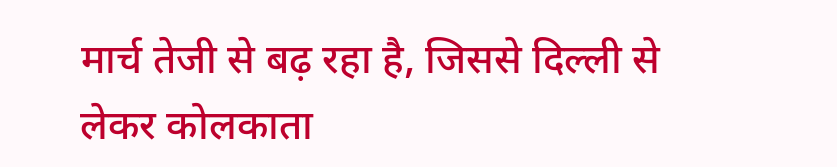मार्च तेजी से बढ़ रहा है, जिससे दिल्ली से लेकर कोलकाता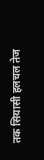तक सियासी हलचल तेज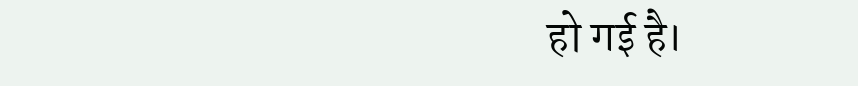हो गई है।